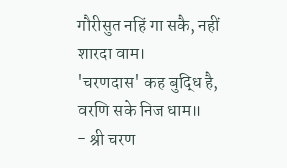गौरीसुत नहिं गा सकै, नहीं शारदा वाम।
'चरणदास' कह बुद्धि है, वरणि सके निज धाम॥
- श्री चरण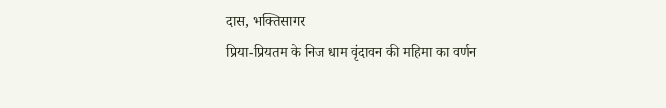दास, भक्तिसागर
प्रिया-प्रियतम के निज धाम वृंदावन की महिमा का वर्णन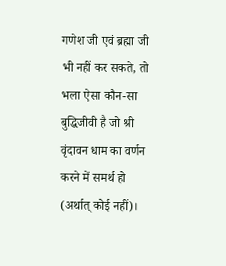गणेश जी एवं ब्रह्मा जी भी नहीं कर सकते, तो भला ऐसा कौन-सा बुद्धिजीवी है जो श्री वृंदावन धाम का वर्णन करने में समर्थ हो (अर्थात् कोई नहीं)।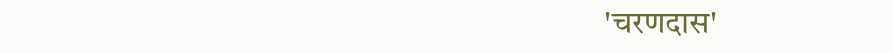'चरणदास'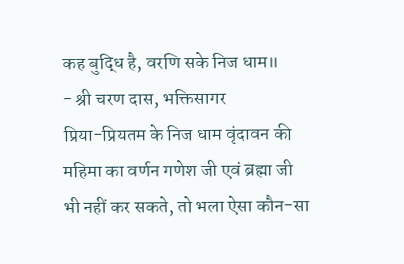कह बुद्धि है, वरणि सके निज धाम॥
- श्री चरण दास, भक्तिसागर
प्रिया-प्रियतम के निज धाम वृंदावन की महिमा का वर्णन गणेश जी एवं ब्रह्मा जी भी नहीं कर सकते, तो भला ऐसा कौन-सा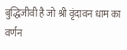बुद्धिजीवी है जो श्री वृंदावन धाम का वर्णन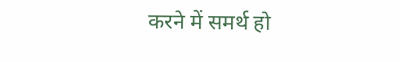करने में समर्थ हो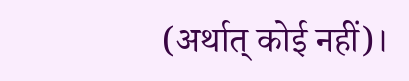(अर्थात् कोई नहीं)।